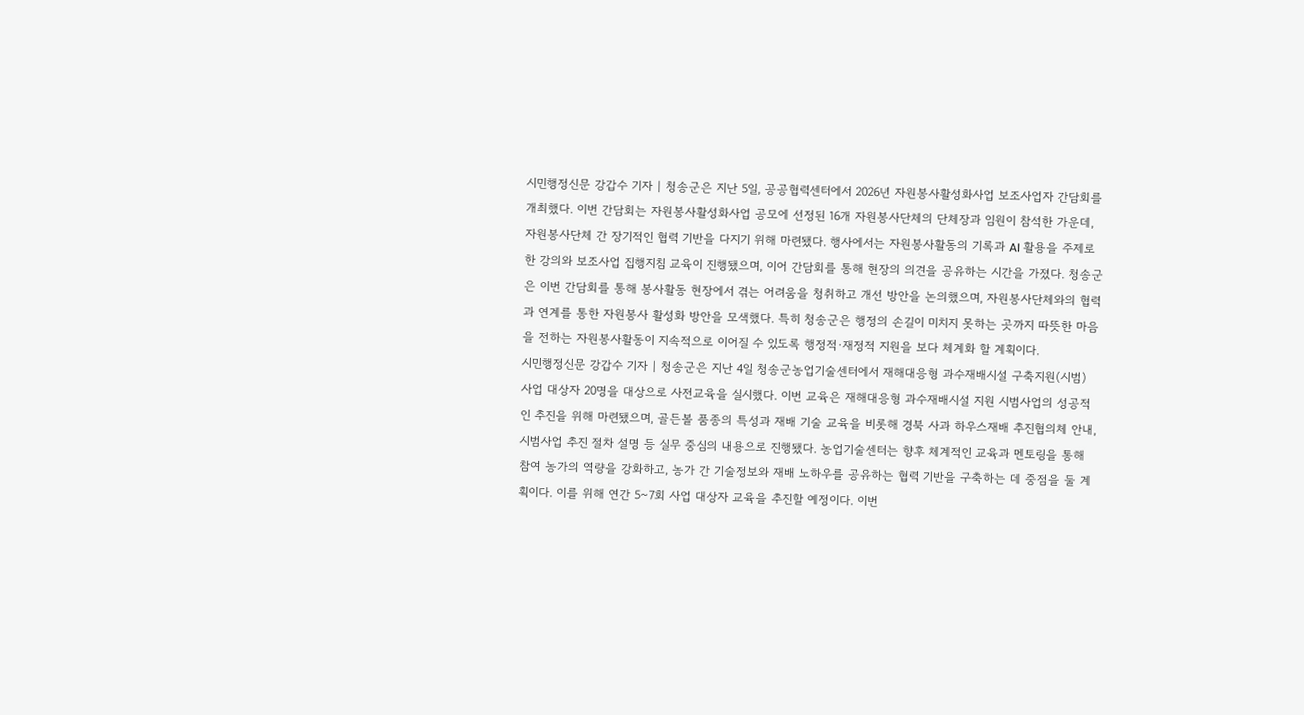시민행정신문 강갑수 기자 | 청송군은 지난 5일, 공공협력센터에서 2026년 자원봉사활성화사업 보조사업자 간담회를 개최했다. 이번 간담회는 자원봉사활성화사업 공모에 선정된 16개 자원봉사단체의 단체장과 임원이 참석한 가운데, 자원봉사단체 간 장기적인 협력 기반을 다지기 위해 마련됐다. 행사에서는 자원봉사활동의 기록과 AI 활용을 주제로 한 강의와 보조사업 집행지침 교육이 진행됐으며, 이어 간담회를 통해 현장의 의견을 공유하는 시간을 가졌다. 청송군은 이번 간담회를 통해 봉사활동 현장에서 겪는 어려움을 청취하고 개선 방안을 논의했으며, 자원봉사단체와의 협력과 연계를 통한 자원봉사 활성화 방안을 모색했다. 특히 청송군은 행정의 손길이 미치지 못하는 곳까지 따뜻한 마음을 전하는 자원봉사활동이 지속적으로 이어질 수 있도록 행정적·재정적 지원을 보다 체계화 할 계획이다.
시민행정신문 강갑수 기자 | 청송군은 지난 4일 청송군농업기술센터에서 재해대응형 과수재배시설 구축지원(시범) 사업 대상자 20명을 대상으로 사전교육을 실시했다. 이번 교육은 재해대응형 과수재배시설 지원 시범사업의 성공적인 추진을 위해 마련됐으며, 골든볼 품종의 특성과 재배 기술 교육을 비롯해 경북 사과 하우스재배 추진협의체 안내, 시범사업 추진 절차 설명 등 실무 중심의 내용으로 진행됐다. 농업기술센터는 향후 체계적인 교육과 멘토링을 통해 참여 농가의 역량을 강화하고, 농가 간 기술정보와 재배 노하우를 공유하는 협력 기반을 구축하는 데 중점을 둘 계획이다. 이를 위해 연간 5~7회 사업 대상자 교육을 추진할 예정이다. 이번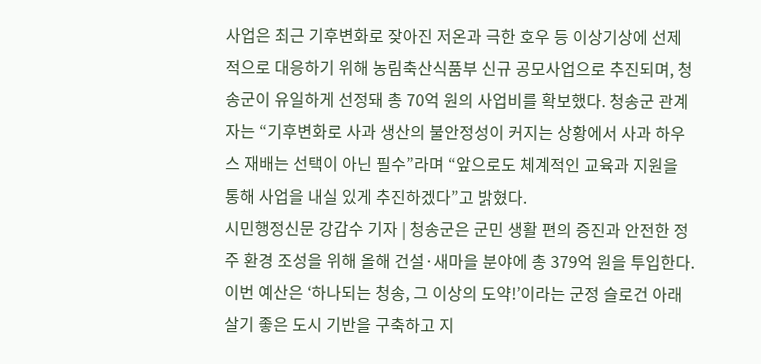사업은 최근 기후변화로 잦아진 저온과 극한 호우 등 이상기상에 선제적으로 대응하기 위해 농림축산식품부 신규 공모사업으로 추진되며, 청송군이 유일하게 선정돼 총 70억 원의 사업비를 확보했다. 청송군 관계자는 “기후변화로 사과 생산의 불안정성이 커지는 상황에서 사과 하우스 재배는 선택이 아닌 필수”라며 “앞으로도 체계적인 교육과 지원을 통해 사업을 내실 있게 추진하겠다”고 밝혔다.
시민행정신문 강갑수 기자 | 청송군은 군민 생활 편의 증진과 안전한 정주 환경 조성을 위해 올해 건설·새마을 분야에 총 379억 원을 투입한다. 이번 예산은 ‘하나되는 청송, 그 이상의 도약!’이라는 군정 슬로건 아래 살기 좋은 도시 기반을 구축하고 지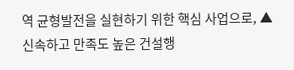역 균형발전을 실현하기 위한 핵심 사업으로, ▲신속하고 만족도 높은 건설행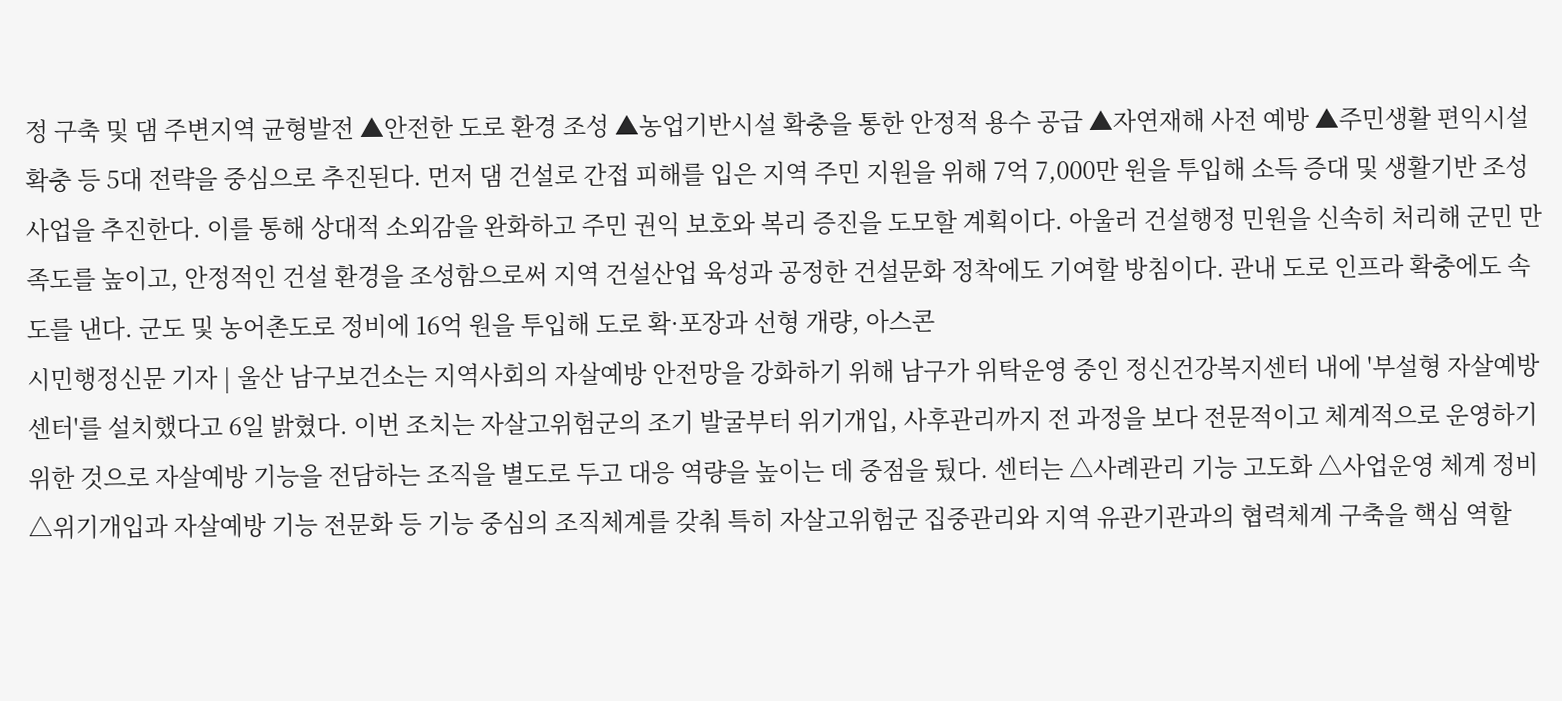정 구축 및 댐 주변지역 균형발전 ▲안전한 도로 환경 조성 ▲농업기반시설 확충을 통한 안정적 용수 공급 ▲자연재해 사전 예방 ▲주민생활 편익시설 확충 등 5대 전략을 중심으로 추진된다. 먼저 댐 건설로 간접 피해를 입은 지역 주민 지원을 위해 7억 7,000만 원을 투입해 소득 증대 및 생활기반 조성 사업을 추진한다. 이를 통해 상대적 소외감을 완화하고 주민 권익 보호와 복리 증진을 도모할 계획이다. 아울러 건설행정 민원을 신속히 처리해 군민 만족도를 높이고, 안정적인 건설 환경을 조성함으로써 지역 건설산업 육성과 공정한 건설문화 정착에도 기여할 방침이다. 관내 도로 인프라 확충에도 속도를 낸다. 군도 및 농어촌도로 정비에 16억 원을 투입해 도로 확·포장과 선형 개량, 아스콘
시민행정신문 기자 | 울산 남구보건소는 지역사회의 자살예방 안전망을 강화하기 위해 남구가 위탁운영 중인 정신건강복지센터 내에 '부설형 자살예방센터'를 설치했다고 6일 밝혔다. 이번 조치는 자살고위험군의 조기 발굴부터 위기개입, 사후관리까지 전 과정을 보다 전문적이고 체계적으로 운영하기 위한 것으로 자살예방 기능을 전담하는 조직을 별도로 두고 대응 역량을 높이는 데 중점을 뒀다. 센터는 △사례관리 기능 고도화 △사업운영 체계 정비 △위기개입과 자살예방 기능 전문화 등 기능 중심의 조직체계를 갖춰 특히 자살고위험군 집중관리와 지역 유관기관과의 협력체계 구축을 핵심 역할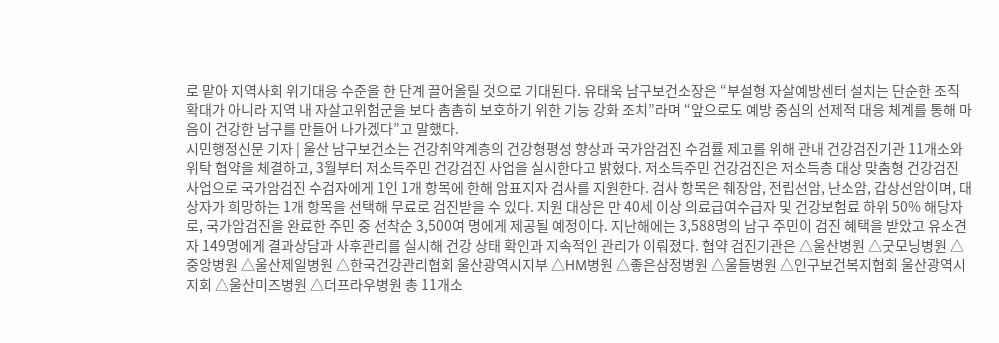로 맡아 지역사회 위기대응 수준을 한 단계 끌어올릴 것으로 기대된다. 유태욱 남구보건소장은 “부설형 자살예방센터 설치는 단순한 조직 확대가 아니라 지역 내 자살고위험군을 보다 촘촘히 보호하기 위한 기능 강화 조치”라며 “앞으로도 예방 중심의 선제적 대응 체계를 통해 마음이 건강한 남구를 만들어 나가겠다”고 말했다.
시민행정신문 기자 | 울산 남구보건소는 건강취약계층의 건강형평성 향상과 국가암검진 수검률 제고를 위해 관내 건강검진기관 11개소와 위탁 협약을 체결하고, 3월부터 저소득주민 건강검진 사업을 실시한다고 밝혔다. 저소득주민 건강검진은 저소득층 대상 맞춤형 건강검진 사업으로 국가암검진 수검자에게 1인 1개 항목에 한해 암표지자 검사를 지원한다. 검사 항목은 췌장암, 전립선암, 난소암, 갑상선암이며, 대상자가 희망하는 1개 항목을 선택해 무료로 검진받을 수 있다. 지원 대상은 만 40세 이상 의료급여수급자 및 건강보험료 하위 50% 해당자로, 국가암검진을 완료한 주민 중 선착순 3,500여 명에게 제공될 예정이다. 지난해에는 3,588명의 남구 주민이 검진 혜택을 받았고 유소견자 149명에게 결과상담과 사후관리를 실시해 건강 상태 확인과 지속적인 관리가 이뤄졌다. 협약 검진기관은 △울산병원 △굿모닝병원 △중앙병원 △울산제일병원 △한국건강관리협회 울산광역시지부 △HM병원 △좋은삼정병원 △울들병원 △인구보건복지협회 울산광역시지회 △울산미즈병원 △더프라우병원 총 11개소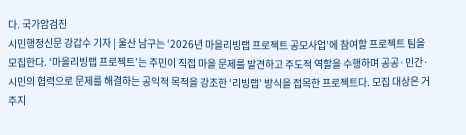다. 국가암검진
시민행정신문 강갑수 기자 | 울산 남구는 ‘2026년 마을리빙랩 프로젝트 공모사업’에 참여할 프로젝트 팀을 모집한다. ‘마을리빙랩 프로젝트’는 주민이 직접 마을 문제를 발견하고 주도적 역할을 수행하며 공공·민간·시민의 협력으로 문제를 해결하는 공익적 목적을 강조한 ‘리빙랩’ 방식을 접목한 프로젝트다. 모집 대상은 거주지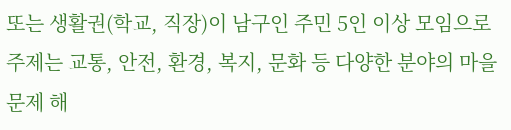또는 생활권(학교, 직장)이 남구인 주민 5인 이상 모임으로 주제는 교통, 안전, 환경, 복지, 문화 등 다양한 분야의 마을 문제 해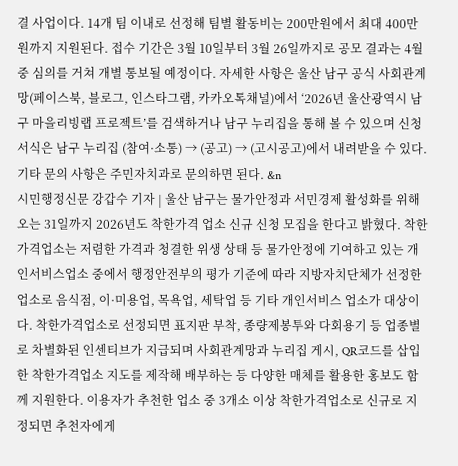결 사업이다. 14개 팀 이내로 선정해 팀별 활동비는 200만원에서 최대 400만원까지 지원된다. 접수 기간은 3월 10일부터 3월 26일까지로 공모 결과는 4월 중 심의를 거쳐 개별 통보될 예정이다. 자세한 사항은 울산 남구 공식 사회관계망(페이스북, 블로그, 인스타그램, 카카오톡채널)에서 ‘2026년 울산광역시 남구 마을리빙랩 프로젝트’를 검색하거나 남구 누리집을 통해 볼 수 있으며 신청 서식은 남구 누리집 (참여·소통) → (공고) → (고시공고)에서 내려받을 수 있다. 기타 문의 사항은 주민자치과로 문의하면 된다. &n
시민행정신문 강갑수 기자 | 울산 남구는 물가안정과 서민경제 활성화를 위해 오는 31일까지 2026년도 착한가격 업소 신규 신청 모집을 한다고 밝혔다. 착한가격업소는 저렴한 가격과 청결한 위생 상태 등 물가안정에 기여하고 있는 개인서비스업소 중에서 행정안전부의 평가 기준에 따라 지방자치단체가 선정한 업소로 음식점, 이·미용업, 목욕업, 세탁업 등 기타 개인서비스 업소가 대상이다. 착한가격업소로 선정되면 표지판 부착, 종량제봉투와 다회용기 등 업종별로 차별화된 인센티브가 지급되며 사회관계망과 누리집 게시, QR코드를 삽입한 착한가격업소 지도를 제작해 배부하는 등 다양한 매체를 활용한 홍보도 함께 지원한다. 이용자가 추천한 업소 중 3개소 이상 착한가격업소로 신규로 지정되면 추천자에게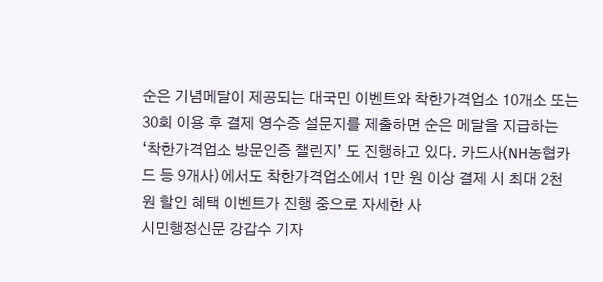순은 기념메달이 제공되는 대국민 이벤트와 착한가격업소 10개소 또는 30회 이용 후 결제 영수증 설문지를 제출하면 순은 메달을 지급하는 ‘착한가격업소 방문인증 챌린지’ 도 진행하고 있다. 카드사(NH농협카드 등 9개사)에서도 착한가격업소에서 1만 원 이상 결제 시 최대 2천 원 할인 혜택 이벤트가 진행 중으로 자세한 사
시민행정신문 강갑수 기자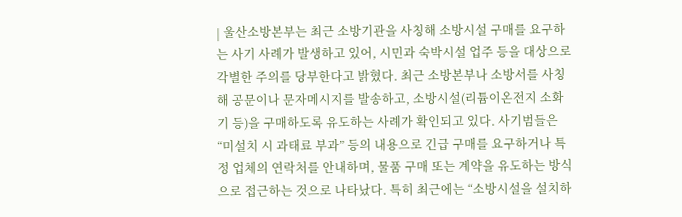| 울산소방본부는 최근 소방기관을 사칭해 소방시설 구매를 요구하는 사기 사례가 발생하고 있어, 시민과 숙박시설 업주 등을 대상으로 각별한 주의를 당부한다고 밝혔다. 최근 소방본부나 소방서를 사칭해 공문이나 문자메시지를 발송하고, 소방시설(리튬이온전지 소화기 등)을 구매하도록 유도하는 사례가 확인되고 있다. 사기범들은 “미설치 시 과태료 부과” 등의 내용으로 긴급 구매를 요구하거나 특정 업체의 연락처를 안내하며, 물품 구매 또는 계약을 유도하는 방식으로 접근하는 것으로 나타났다. 특히 최근에는 “소방시설을 설치하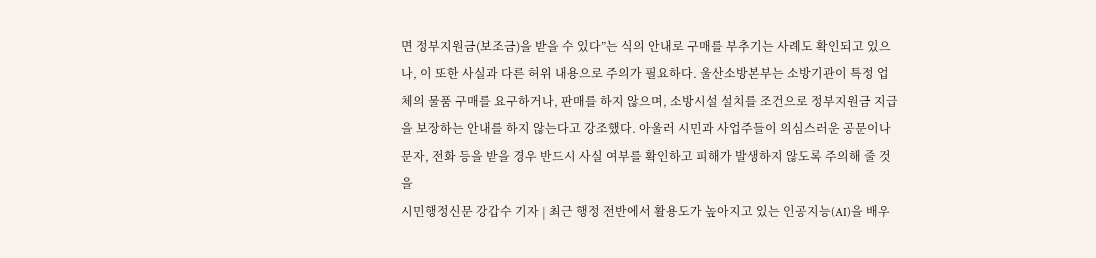면 정부지원금(보조금)을 받을 수 있다”는 식의 안내로 구매를 부추기는 사례도 확인되고 있으나, 이 또한 사실과 다른 허위 내용으로 주의가 필요하다. 울산소방본부는 소방기관이 특정 업체의 물품 구매를 요구하거나, 판매를 하지 않으며, 소방시설 설치를 조건으로 정부지원금 지급을 보장하는 안내를 하지 않는다고 강조했다. 아울러 시민과 사업주들이 의심스러운 공문이나 문자, 전화 등을 받을 경우 반드시 사실 여부를 확인하고 피해가 발생하지 않도록 주의해 줄 것을
시민행정신문 강갑수 기자 | 최근 행정 전반에서 활용도가 높아지고 있는 인공지능(AI)을 배우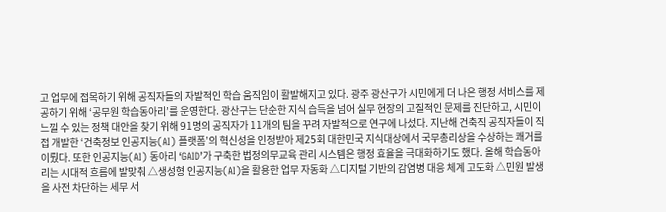고 업무에 접목하기 위해 공직자들의 자발적인 학습 움직임이 활발해지고 있다. 광주 광산구가 시민에게 더 나은 행정 서비스를 제공하기 위해 ‘공무원 학습동아리’를 운영한다. 광산구는 단순한 지식 습득을 넘어 실무 현장의 고질적인 문제를 진단하고, 시민이 느낄 수 있는 정책 대안을 찾기 위해 91명의 공직자가 11개의 팀을 꾸려 자발적으로 연구에 나섰다. 지난해 건축직 공직자들이 직접 개발한 ‘건축정보 인공지능(AI) 플랫폼’의 혁신성을 인정받아 제25회 대한민국 지식대상에서 국무총리상을 수상하는 쾌거를 이뤘다. 또한 인공지능(AI) 동아리 ‘GAID’가 구축한 법정의무교육 관리 시스템은 행정 효율을 극대화하기도 했다. 올해 학습동아리는 시대적 흐름에 발맞춰 △생성형 인공지능(AI)을 활용한 업무 자동화 △디지털 기반의 감염병 대응 체계 고도화 △민원 발생을 사전 차단하는 세무 서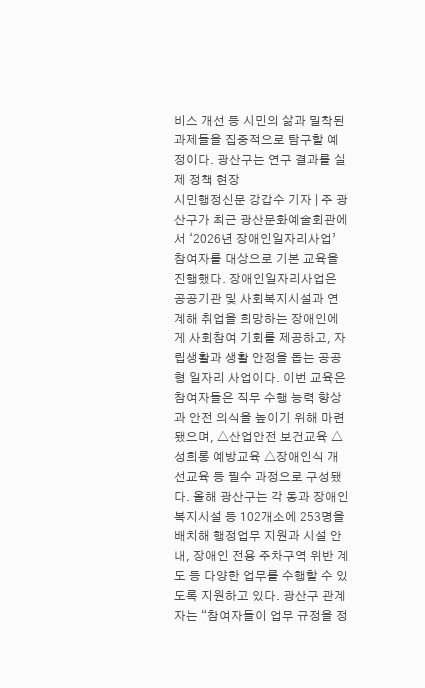비스 개선 등 시민의 삶과 밀착된 과제들을 집중적으로 탐구할 예정이다. 광산구는 연구 결과를 실제 정책 현장
시민행정신문 강갑수 기자 | 주 광산구가 최근 광산문화예술회관에서 ‘2026년 장애인일자리사업’ 참여자를 대상으로 기본 교육을 진행했다. 장애인일자리사업은 공공기관 및 사회복지시설과 연계해 취업을 희망하는 장애인에게 사회참여 기회를 제공하고, 자립생활과 생활 안정을 돕는 공공형 일자리 사업이다. 이번 교육은 참여자들은 직무 수행 능력 향상과 안전 의식을 높이기 위해 마련됐으며, △산업안전 보건교육 △성희롱 예방교육 △장애인식 개선교육 등 필수 과정으로 구성됐다. 올해 광산구는 각 동과 장애인복지시설 등 102개소에 253명을 배치해 행정업무 지원과 시설 안내, 장애인 전용 주차구역 위반 계도 등 다양한 업무를 수행할 수 있도록 지원하고 있다. 광산구 관계자는 “참여자들이 업무 규정을 정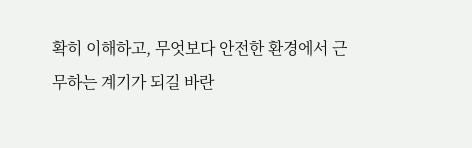확히 이해하고, 무엇보다 안전한 환경에서 근무하는 계기가 되길 바란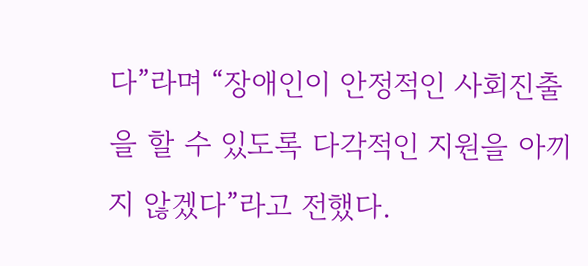다”라며 “장애인이 안정적인 사회진출을 할 수 있도록 다각적인 지원을 아끼지 않겠다”라고 전했다.